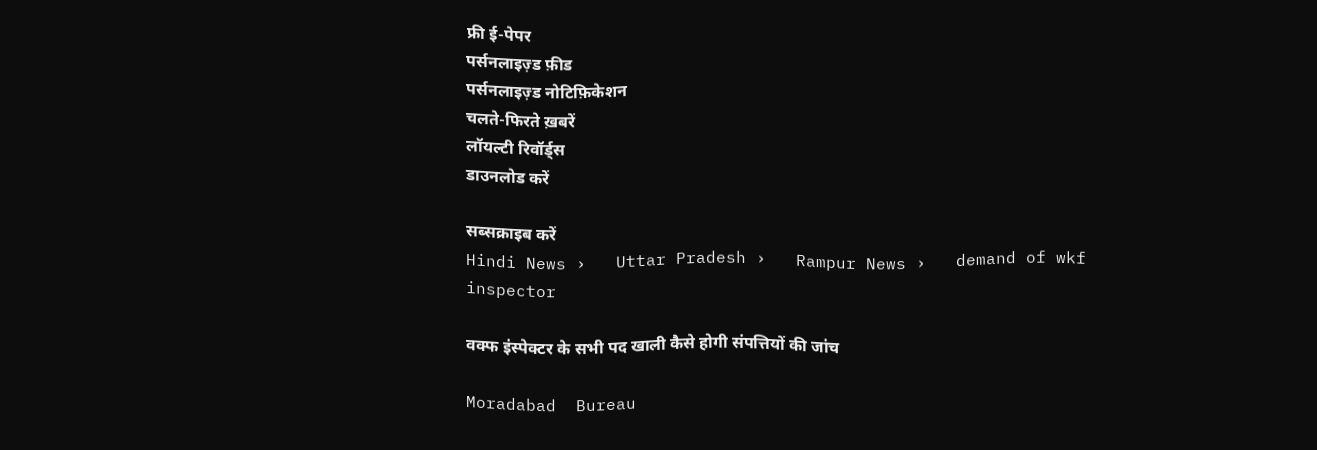फ्री ई-पेपर
पर्सनलाइज़्ड फ़ीड
पर्सनलाइज़्ड नोटिफ़िकेशन
चलते-फिरते ख़बरें
लॉयल्टी रिवॉर्ड्स
डाउनलोड करें

सब्सक्राइब करें
Hindi News ›   Uttar Pradesh ›   Rampur News ›   demand of wkf inspector

वक्फ इंस्पेक्टर के सभी पद खाली कैसे होगी संपत्तियों की जांच

Moradabad  Bureau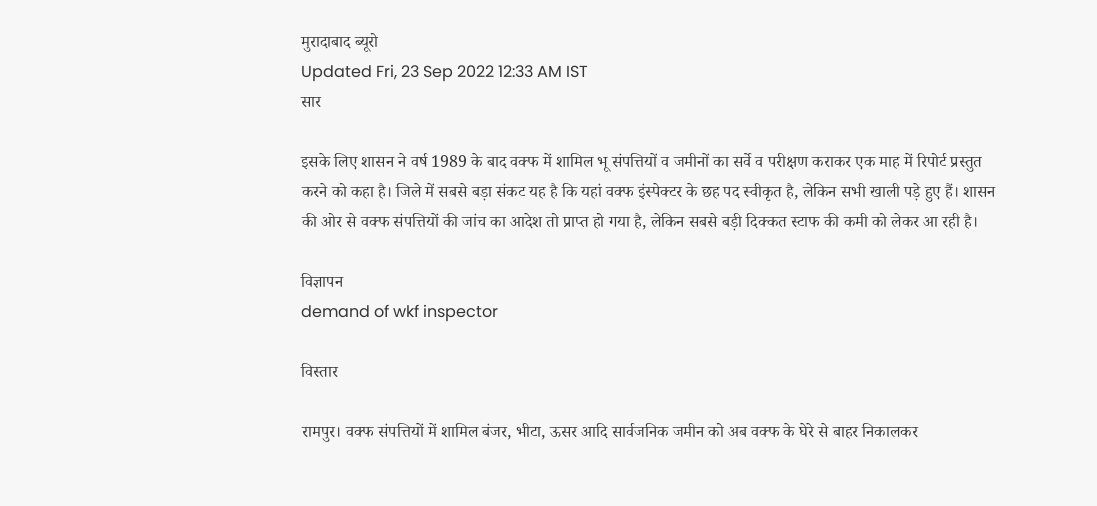मुरादाबाद ब्यूरो
Updated Fri, 23 Sep 2022 12:33 AM IST
सार

इसके लिए शासन ने वर्ष 1989 के बाद वक्फ में शामिल भू संपत्तियों व जमीनों का सर्वे व परीक्षण कराकर एक माह में रिपोर्ट प्रस्तुत करने को कहा है। जिले में सबसे बड़ा संकट यह है कि यहां वक्फ इंस्पेक्टर के छह पद स्वीकृत है, लेकिन सभी खाली पड़े हुए हैं। शासन की ओर से वक्फ संपत्तियों की जांच का आदेश तो प्राप्त हो गया है, लेकिन सबसे बड़ी दिक्कत स्टाफ की कमी को लेकर आ रही है।

विज्ञापन
demand of wkf inspector

विस्तार

रामपुर। वक्फ संपत्तियों में शामिल बंजर, भीटा, ऊसर आदि सार्वजनिक जमीन को अब वक्फ के घेरे से बाहर निकालकर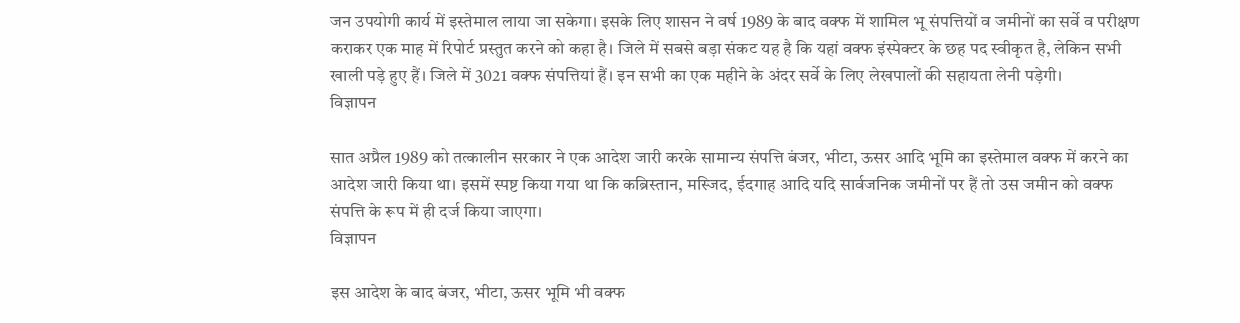जन उपयोगी कार्य में इस्तेमाल लाया जा सकेगा। इसके लिए शासन ने वर्ष 1989 के बाद वक्फ में शामिल भू संपत्तियों व जमीनों का सर्वे व परीक्षण कराकर एक माह में रिपोर्ट प्रस्तुत करने को कहा है। जिले में सबसे बड़ा संकट यह है कि यहां वक्फ इंस्पेक्टर के छह पद स्वीकृत है, लेकिन सभी खाली पड़े हुए हैं। जिले में 3021 वक्फ संपत्तियां हैं। इन सभी का एक महीने के अंदर सर्वे के लिए लेखपालों की सहायता लेनी पड़ेगी।
विज्ञापन

सात अप्रैल 1989 को तत्कालीन सरकार ने एक आदेश जारी करके सामान्य संपत्ति बंजर, भीटा, ऊसर आदि भूमि का इस्तेमाल वक्फ में करने का आदेश जारी किया था। इसमें स्पष्ट किया गया था कि कब्रिस्तान, मस्जिद, ईदगाह आदि यदि सार्वजनिक जमीनों पर हैं तो उस जमीन को वक्फ संपत्ति के रूप में ही दर्ज किया जाएगा।
विज्ञापन

इस आदेश के बाद बंजर, भीटा, ऊसर भूमि भी वक्फ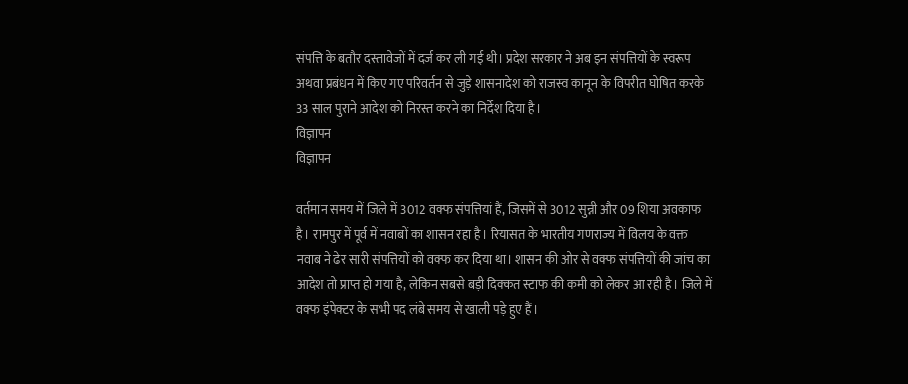संपत्ति के बतौर दस्तावेजों में दर्ज कर ली गई थी। प्रदेश सरकार ने अब इन संपत्तियों के स्वरूप अथवा प्रबंधन में किए गए परिवर्तन से जुड़े शासनादेश को राजस्व कानून के विपरीत घोषित करके 33 साल पुराने आदेश को निरस्त करने का निर्देश दिया है।
विज्ञापन
विज्ञापन

वर्तमान समय में जिले में 3012 वक्फ संपत्तियां हैं, जिसमें से 3012 सुन्नी और 09 शिया अवकाफ है। रामपुर में पूर्व में नवाबों का शासन रहा है। रियासत के भारतीय गणराज्य में विलय के वक्त नवाब ने ढेर सारी संपत्तियों को वक्फ कर दिया था। शासन की ओर से वक्फ संपत्तियों की जांच का आदेश तो प्राप्त हो गया है, लेकिन सबसे बड़ी दिक्कत स्टाफ की कमी को लेकर आ रही है। जिले में वक्फ इंपेक्टर के सभी पद लंबे समय से खाली पड़े हुए हैं।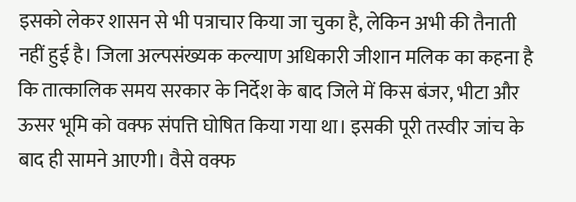इसको लेकर शासन से भी पत्राचार किया जा चुका है, लेकिन अभी की तैनाती नहीं हुई है। जिला अल्पसंख्यक कल्याण अधिकारी जीशान मलिक का कहना है कि तात्कालिक समय सरकार के निर्देश के बाद जिले में किस बंजर, भीटा और ऊसर भूमि को वक्फ संपत्ति घोषित किया गया था। इसकी पूरी तस्वीर जांच के बाद ही सामने आएगी। वैसे वक्फ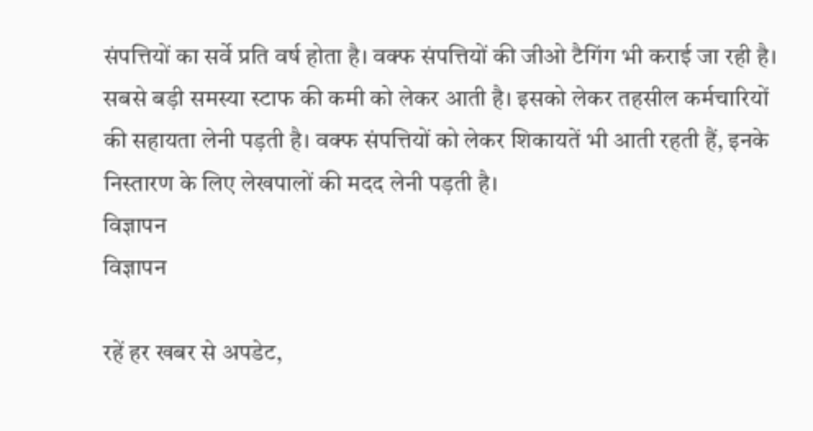संपत्तियों का सर्वे प्रति वर्ष होता है। वक्फ संपत्तियों की जीओ टैगिंग भी कराई जा रही है। सबसे बड़ी समस्या स्टाफ की कमी को लेकर आती है। इसको लेकर तहसील कर्मचारियों की सहायता लेनी पड़ती है। वक्फ संपत्तियों को लेकर शिकायतें भी आती रहती हैं, इनके निस्तारण के लिए लेखपालों की मदद लेनी पड़ती है।
विज्ञापन
विज्ञापन

रहें हर खबर से अपडेट,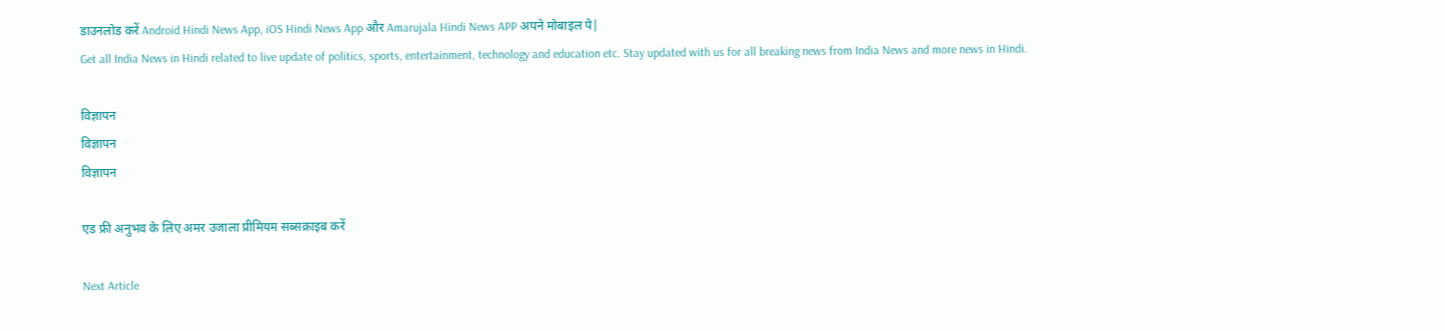डाउनलोड करें Android Hindi News App, iOS Hindi News App और Amarujala Hindi News APP अपने मोबाइल पे|
Get all India News in Hindi related to live update of politics, sports, entertainment, technology and education etc. Stay updated with us for all breaking news from India News and more news in Hindi.

विज्ञापन
विज्ञापन
विज्ञापन

एड फ्री अनुभव के लिए अमर उजाला प्रीमियम सब्सक्राइब करें

Next Article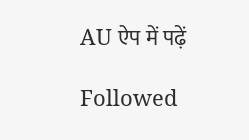AU ऐप में पढ़ें

Followed